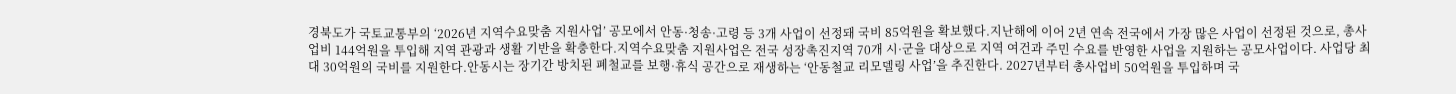경북도가 국토교통부의 ‘2026년 지역수요맞춤 지원사업’ 공모에서 안동·청송·고령 등 3개 사업이 선정돼 국비 85억원을 확보했다.지난해에 이어 2년 연속 전국에서 가장 많은 사업이 선정된 것으로, 총사업비 144억원을 투입해 지역 관광과 생활 기반을 확충한다.지역수요맞춤 지원사업은 전국 성장촉진지역 70개 시·군을 대상으로 지역 여건과 주민 수요를 반영한 사업을 지원하는 공모사업이다. 사업당 최대 30억원의 국비를 지원한다.안동시는 장기간 방치된 폐철교를 보행·휴식 공간으로 재생하는 ‘안동철교 리모델링 사업’을 추진한다. 2027년부터 총사업비 50억원을 투입하며 국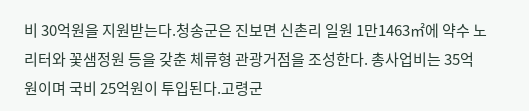비 30억원을 지원받는다.청송군은 진보면 신촌리 일원 1만1463㎡에 약수 노리터와 꽃샘정원 등을 갖춘 체류형 관광거점을 조성한다. 총사업비는 35억원이며 국비 25억원이 투입된다.고령군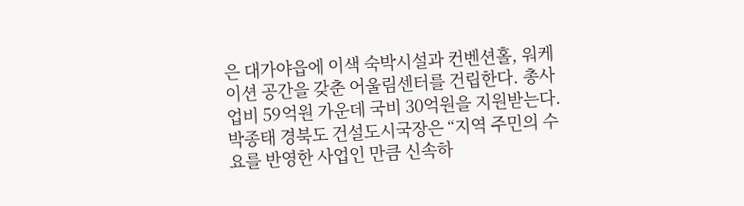은 대가야읍에 이색 숙박시설과 컨벤션홀, 워케이션 공간을 갖춘 어울림센터를 건립한다. 총사업비 59억원 가운데 국비 30억원을 지원받는다.박종태 경북도 건설도시국장은 “지역 주민의 수요를 반영한 사업인 만큼 신속하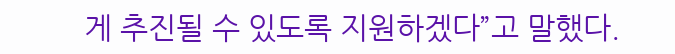게 추진될 수 있도록 지원하겠다”고 말했다.